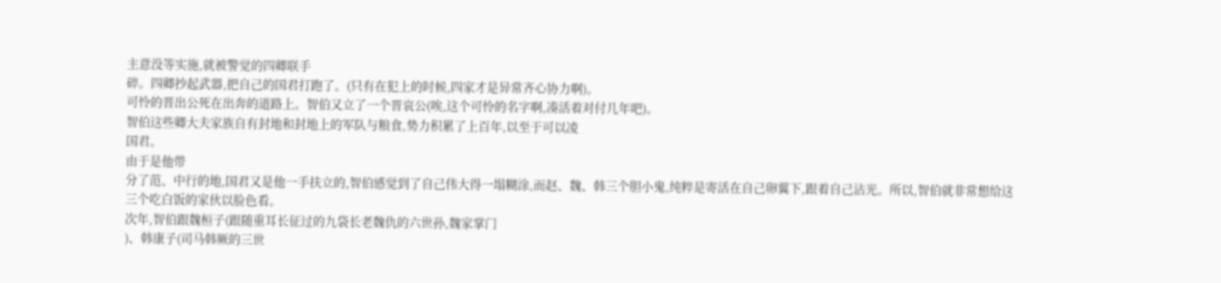主意没等实施,就被警觉的四卿联手
碎。四卿抄起武器,把自己的国君打跑了。(只有在犯上的时候,四家才是异常齐心协力啊)。
可怜的晋出公死在出奔的道路上。智伯又立了一个晋哀公(唉,这个可怜的名字啊,凑活着对付几年吧)。
智伯这些卿大夫家族自有封地和封地上的军队与粮食,势力积累了上百年,以至于可以凌
国君。
由于是他带
分了范、中行的地,国君又是他一手扶立的,智伯感觉到了自己伟大得一塌糊涂,而赵、魏、韩三个胆小鬼,纯粹是寄活在自己卵翼下,跟着自己沾光。所以,智伯就非常想给这三个吃白饭的家伙以脸色看。
次年,智伯跟魏桓子(跟随重耳长征过的九袋长老魏仇的六世孙,魏家掌门
)、韩康子(司马韩厥的三世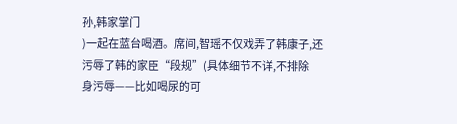孙,韩家掌门
)一起在蓝台喝酒。席间,智瑶不仅戏弄了韩康子,还污辱了韩的家臣“段规”(具体细节不详,不排除
身污辱——比如喝尿的可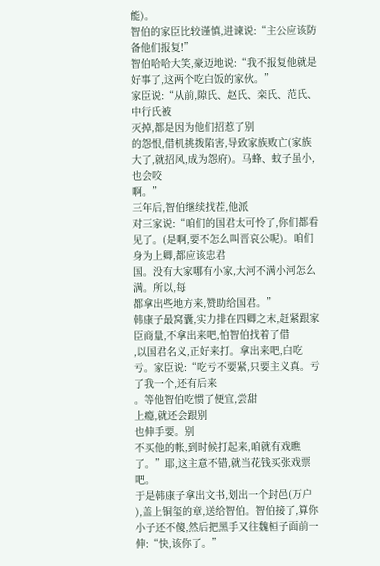能)。
智伯的家臣比较谨慎,进谏说:“主公应该防备他们报复!”
智伯哈哈大笑,豪迈地说:“我不报复他就是好事了,这两个吃白饭的家伙。”
家臣说:“从前,隙氏、赵氏、栾氏、范氏、中行氏被
灭掉,都是因为他们招惹了别
的怨恨,借机挑拨陷害,导致家族败亡(家族大了,就招风,成为怨府)。马蜂、蚊子虽小,也会咬
啊。”
三年后,智伯继续找茬,他派
对三家说:“咱们的国君太可怜了,你们都看见了。(是啊,要不怎么叫晋哀公呢)。咱们身为上卿,都应该忠君
国。没有大家哪有小家,大河不满小河怎么满。所以,每
都拿出些地方来,赞助给国君。”
韩康子最窝囊,实力排在四卿之末,赶紧跟家臣商量,不拿出来吧,怕智伯找着了借
,以国君名义,正好来打。拿出来吧,白吃亏。家臣说:“吃亏不要紧,只要主义真。亏了我一个,还有后来
。等他智伯吃惯了便宜,尝甜
上瘾,就还会跟别
也伸手要。别
不买他的帐,到时候打起来,咱就有戏瞧了。”耶,这主意不错,就当花钱买张戏票吧。
于是韩康子拿出文书,划出一个封邑(万户
),盖上铜玺的章,送给智伯。智伯接了,算你小子还不傻,然后把黑手又往魏桓子面前一伸:“快,该你了。”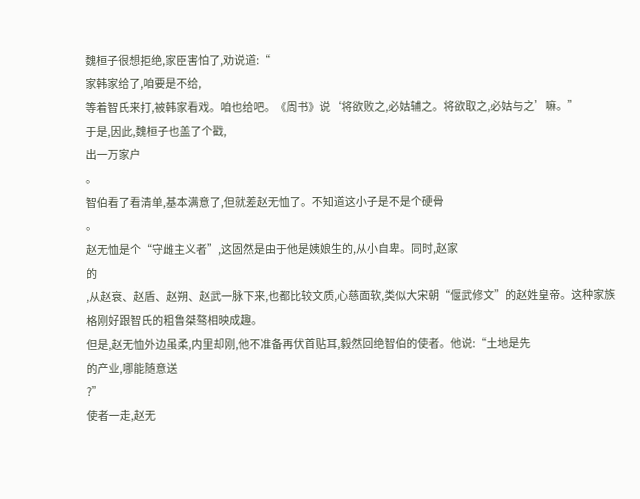魏桓子很想拒绝,家臣害怕了,劝说道:“
家韩家给了,咱要是不给,
等着智氏来打,被韩家看戏。咱也给吧。《周书》说‘将欲败之,必姑辅之。将欲取之,必姑与之’嘛。”
于是,因此,魏桓子也盖了个戳,
出一万家户
。
智伯看了看清单,基本满意了,但就差赵无恤了。不知道这小子是不是个硬骨
。
赵无恤是个“守雌主义者”,这固然是由于他是姨娘生的,从小自卑。同时,赵家
的
,从赵衰、赵盾、赵朔、赵武一脉下来,也都比较文质,心慈面软,类似大宋朝“偃武修文”的赵姓皇帝。这种家族
格刚好跟智氏的粗鲁桀骜相映成趣。
但是,赵无恤外边虽柔,内里却刚,他不准备再伏首贴耳,毅然回绝智伯的使者。他说:“土地是先
的产业,哪能随意送
?”
使者一走,赵无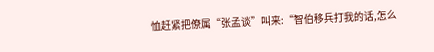恤赶紧把僚属“张孟谈”叫来:“智伯移兵打我的话,怎么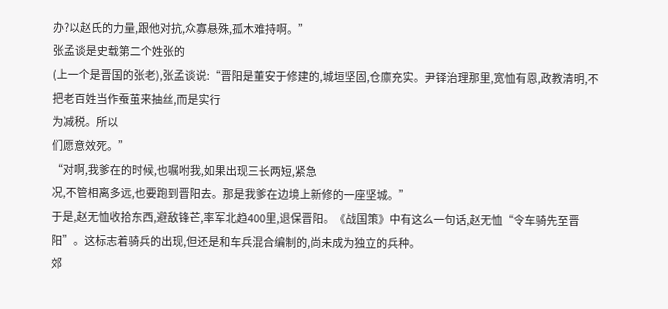办?以赵氏的力量,跟他对抗,众寡悬殊,孤木难持啊。”
张孟谈是史载第二个姓张的
(上一个是晋国的张老),张孟谈说:“晋阳是董安于修建的,城垣坚固,仓廪充实。尹铎治理那里,宽恤有恩,政教清明,不把老百姓当作蚕茧来抽丝,而是实行
为减税。所以
们愿意效死。”
“对啊,我爹在的时候,也嘱咐我,如果出现三长两短,紧急
况,不管相离多远,也要跑到晋阳去。那是我爹在边境上新修的一座坚城。”
于是,赵无恤收拾东西,避敌锋芒,率军北趋400里,退保晋阳。《战国策》中有这么一句话,赵无恤“令车骑先至晋阳”。这标志着骑兵的出现,但还是和车兵混合编制的,尚未成为独立的兵种。
郊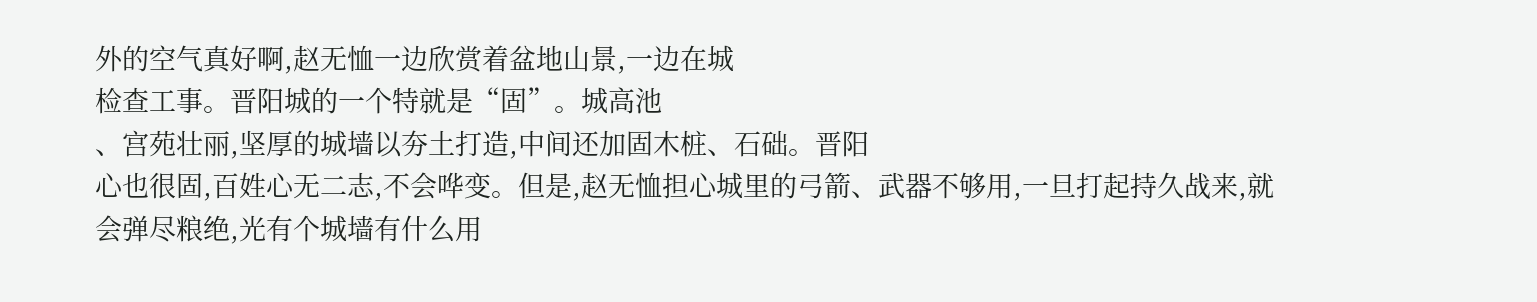外的空气真好啊,赵无恤一边欣赏着盆地山景,一边在城
检查工事。晋阳城的一个特就是“固”。城高池
、宫苑壮丽,坚厚的城墙以夯土打造,中间还加固木桩、石础。晋阳
心也很固,百姓心无二志,不会哗变。但是,赵无恤担心城里的弓箭、武器不够用,一旦打起持久战来,就会弹尽粮绝,光有个城墙有什么用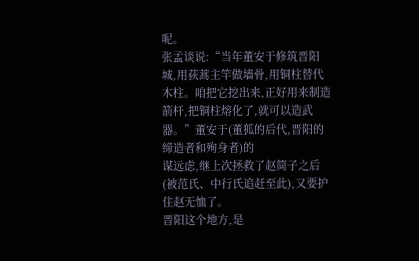呢。
张孟谈说:“当年董安于修筑晋阳城,用荻蒿主竿做墙骨,用铜柱替代木柱。咱把它挖出来,正好用来制造箭杆,把铜柱熔化了,就可以造武器。”董安于(董狐的后代,晋阳的缔造者和殉身者)的
谋远虑,继上次拯救了赵简子之后(被范氏、中行氏追赶至此),又要护住赵无恤了。
晋阳这个地方,是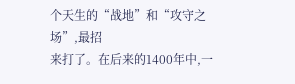个天生的“战地”和“攻守之场”,最招
来打了。在后来的1400年中,一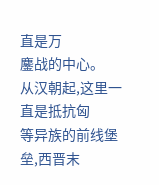直是万
鏖战的中心。
从汉朝起,这里一直是抵抗匈
等异族的前线堡垒,西晋末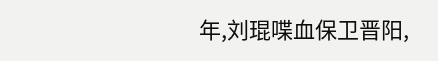年,刘琨喋血保卫晋阳,